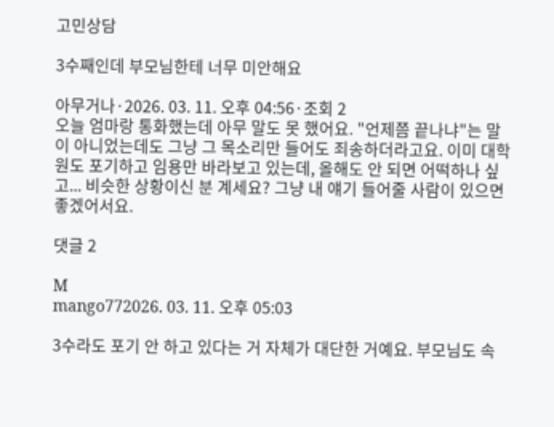고민상담

3수째인데 부모님한테 너무 미안해요

아무거나·2026. 03. 11. 오후 04:56·조회 2
오늘 엄마랑 통화했는데 아무 말도 못 했어요. "언제쯤 끝나냐"는 말이 아니었는데도 그냥 그 목소리만 들어도 죄송하더라고요. 이미 대학원도 포기하고 임용만 바라보고 있는데, 올해도 안 되면 어떡하나 싶고... 비슷한 상황이신 분 계세요? 그냥 내 얘기 들어줄 사람이 있으면 좋겠어서요.

댓글 2

M
mango772026. 03. 11. 오후 05:03

3수라도 포기 안 하고 있다는 거 자체가 대단한 거예요. 부모님도 속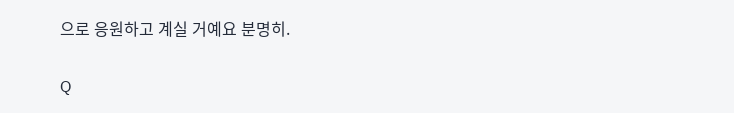으로 응원하고 계실 거예요 분명히.

Q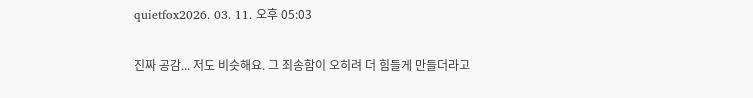quietfox2026. 03. 11. 오후 05:03

진짜 공감... 저도 비슷해요. 그 죄송함이 오히려 더 힘들게 만들더라고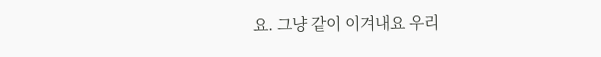요. 그냥 같이 이겨내요 우리